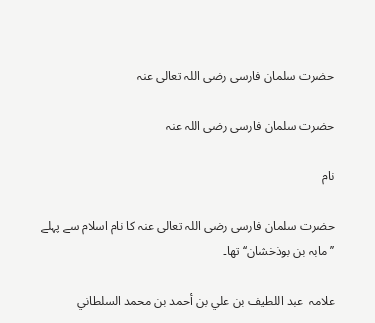حضرت سلمان فارسی رضی اللہ تعالی عنہ

حضرت سلمان فارسی رضی اللہ عنہ

نام

حضرت سلمان فارسی رضی اللہ تعالی عنہ کا نام اسلام سے پہلے ’’مابہ بن بوذخشان‘‘تھا۔

علامہ  عبد اللطيف بن علي بن أحمد بن محمد السلطاني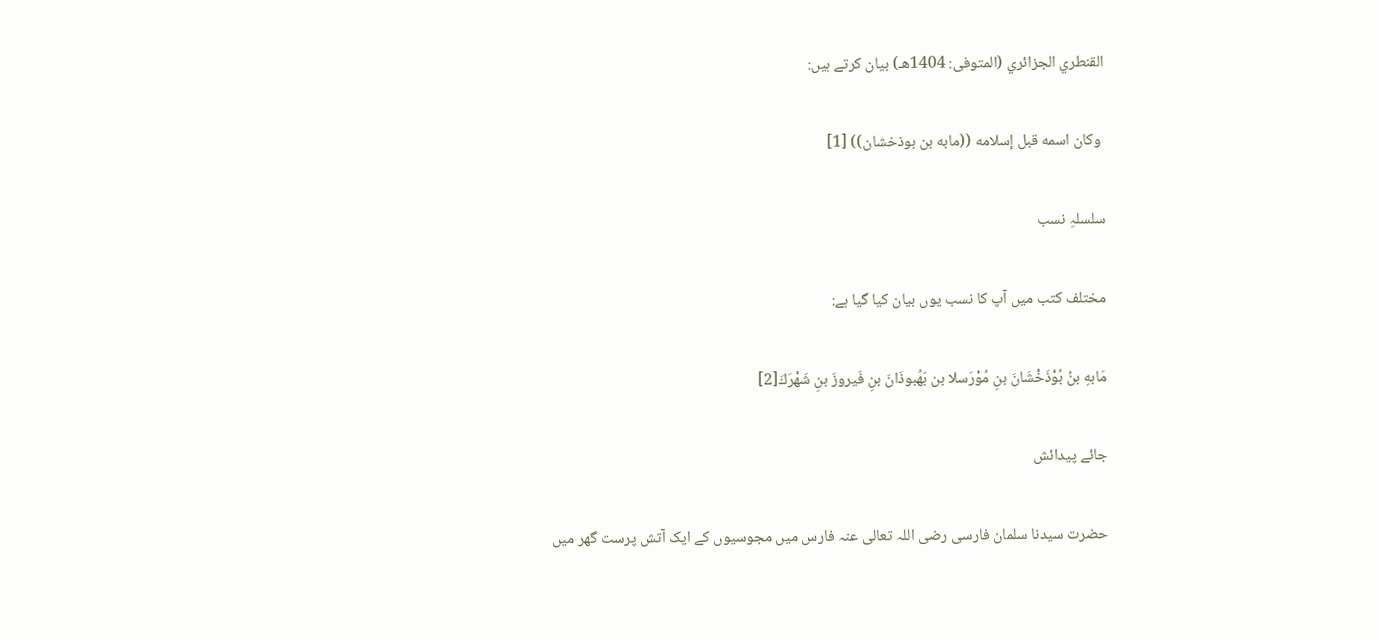القنطري الجزائري (المتوفى: 1404هـ) بیان کرتے ہیں:

 وكان اسمه قبل إسلامه ((مابه بن بوذخشان)) [1]

سلسلہِ نسب

مختلف کتب میں آپ کا نسب یوں بیان کیا گیا ہے:

مَابهِ بنُ بُوْذَخْشَانَ بنِ مُوْرَسلا بن بَهُبوذَانَ بنِ فَيروزَ بنِ شَهْرَكَ[2]

جائے پیدائش

حضرت سیدنا سلمان فارسی رضی اللہ تعالی عنہ فارس میں مجوسیوں کے ایک آتش پرست گھر میں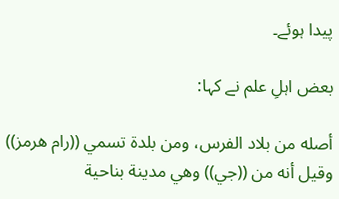پیدا ہوئے۔

بعض اہلِ علم نے کہا:

أصله من بلاد الفرس، ومن بلدة تسمي ((رام هرمز)) وقيل أنه من ((جي)) وهي مدينة بناحية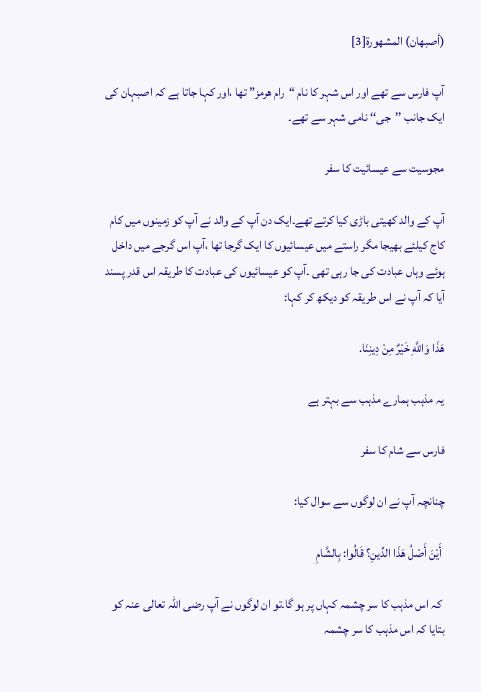(أصبهان) المشهورة[3]

آپ فارس سے تھے اور اس شہر کا نام “رام ھرمز” تھا ،اور کہا جاتا ہے کہ اصبہان کی ایک جانب ’’جی‘‘ نامی شہر سے تھے۔

مجوسیت سے عیسائیت کا سفر

آپ کے والد کھیتی باڑی کیا کرتے تھے۔ایک دن آپ کے والد نے آپ کو زمینوں میں کام کاج کیلئے بھیجا مگر راستے میں عیسائیوں کا ایک گرجا تھا ،آپ اس گرجے میں داخل ہوئے وہاں عبادت کی جا رہی تھی ۔آپ کو عیسائیوں کی عبادت کا طریقہ اس قدر پسند آیا کہ آپ نے اس طریقہ کو دیکھ کر کہا:

هَذَا وَاللَّهِ خَيْرٌ مِنْ دِينِنَا.

یہ مذہب ہمارے مذہب سے بہتر ہے

فارس سے شام کا سفر

چنانچہ آپ نے ان لوگوں سے سوال کیا:

 أَيْنَ أَصْلُ هَذَا الدِّينِ؟ قَالُوا: بِالشَّامِ

 کہ اس مذہب کا سر چشمہ کہاں پر ہو گا۔تو ان لوگوں نے آپ رضی اللہ تعالی عنہ کو بتایا کہ اس مذہب کا سر چشمہ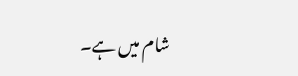شام میں ہے۔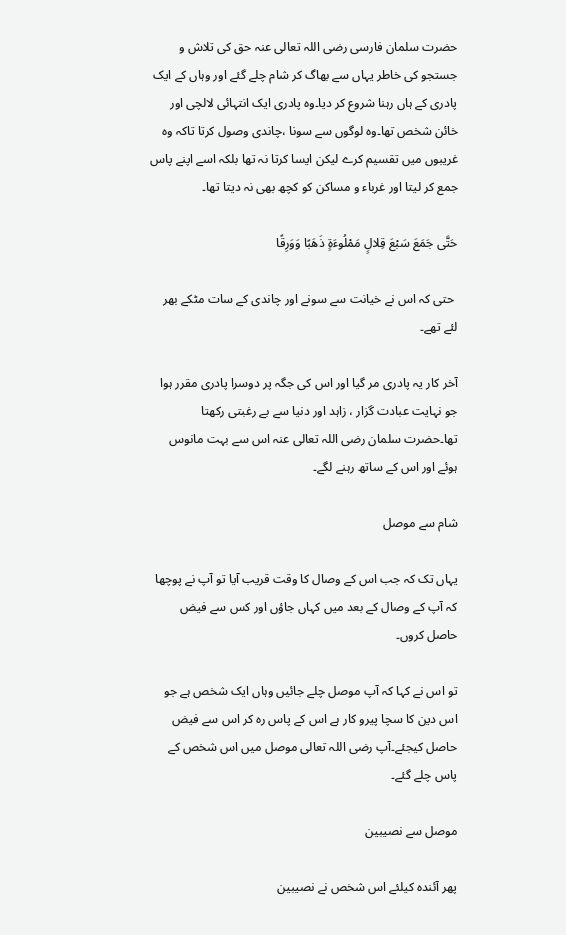حضرت سلمان فارسی رضی اللہ تعالی عنہ حق کی تلاش و جستجو کی خاطر یہاں سے بھاگ کر شام چلے گئے اور وہاں کے ایک پادری کے ہاں رہنا شروع کر دیا۔وہ پادری ایک انتہائی لالچی اور خائن شخص تھا۔وہ لوگوں سے سونا ،چاندی وصول کرتا تاکہ وہ غریبوں میں تقسیم کرے لیکن ایسا کرتا نہ تھا بلکہ اسے اپنے پاس جمع کر لیتا اور غرباء و مساکن کو کچھ بھی نہ دیتا تھا۔

حَتَّى جَمَعَ سَبْعَ قِلالٍ مَمْلُوءَةٍ ذَهَبًا وَوَرِقًا

 حتی کہ اس نے خیانت سے سونے اور چاندی کے سات مٹکے بھر لئے تھے۔

آخر کار یہ پادری مر گیا اور اس کی جگہ پر دوسرا پادری مقرر ہوا جو نہایت عبادت گزار ، زاہد اور دنیا سے بے رغبتی رکھتا تھا۔حضرت سلمان رضی اللہ تعالی عنہ اس سے بہت مانوس ہوئے اور اس کے ساتھ رہنے لگے۔

شام سے موصل

یہاں تک کہ جب اس کے وصال کا وقت قریب آیا تو آپ نے پوچھا کہ آپ کے وصال کے بعد میں کہاں جاؤں اور کس سے فیض حاصل کروں۔

تو اس نے کہا کہ آپ موصل چلے جائیں وہاں ایک شخص ہے جو اس دین کا سچا پیرو کار ہے اس کے پاس رہ کر اس سے فیض حاصل کیجئے۔آپ رضی اللہ تعالی موصل میں اس شخص کے پاس چلے گئے۔

موصل سے نصیبین

پھر آئندہ کیلئے اس شخص نے نصیبین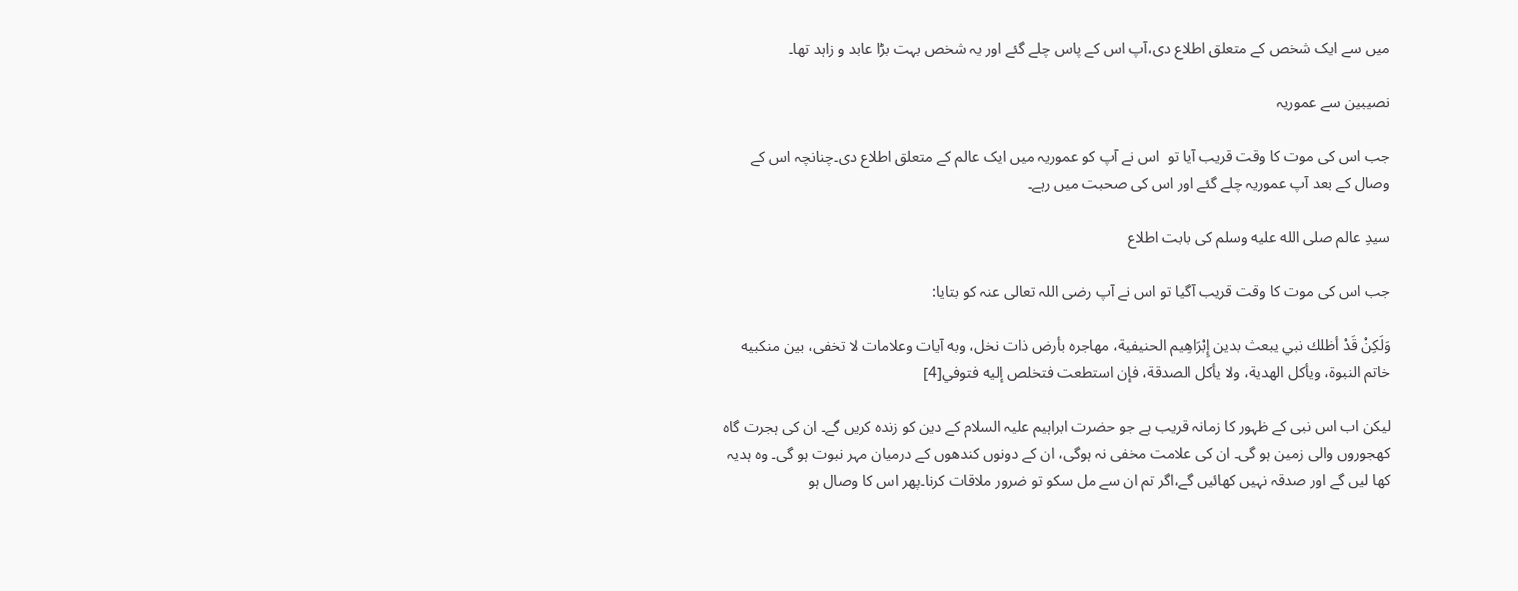میں سے ایک شخص کے متعلق اطلاع دی،آپ اس کے پاس چلے گئے اور یہ شخص بہت بڑا عابد و زاہد تھا۔

نصیبین سے عموریہ

جب اس کی موت کا وقت قریب آیا تو  اس نے آپ کو عموریہ میں ایک عالم کے متعلق اطلاع دی۔چنانچہ اس کے وصال کے بعد آپ عموریہ چلے گئے اور اس کی صحبت میں رہے۔

سیدِ عالم صلى الله عليه وسلم کی بابت اطلاع

جب اس کی موت کا وقت قریب آگیا تو اس نے آپ رضی اللہ تعالی عنہ کو بتایا:

وَلَكِنْ قَدْ أظلك نبي يبعث بدين إِبْرَاهِيم الحنيفية، مهاجره بأرض ذات نخل، وبه آيات وعلامات لا تخفى، بين منكبيه خاتم النبوة، ويأكل الهدية، ولا يأكل الصدقة، فإن استطعت فتخلص إليه فتوفي[4]

لیکن اب اس نبی کے ظہور کا زمانہ قریب ہے جو حضرت ابراہیم علیہ السلام کے دین کو زندہ کریں گے۔ ان کی ہجرت گاہ کھجوروں والی زمین ہو گی۔ ان کی علامت مخفی نہ ہوگی، ان کے دونوں کندھوں کے درمیان مہر نبوت ہو گی۔ وہ ہدیہ کھا لیں گے اور صدقہ نہیں کھائیں گے،اگر تم ان سے مل سکو تو ضرور ملاقات کرنا۔پھر اس کا وصال ہو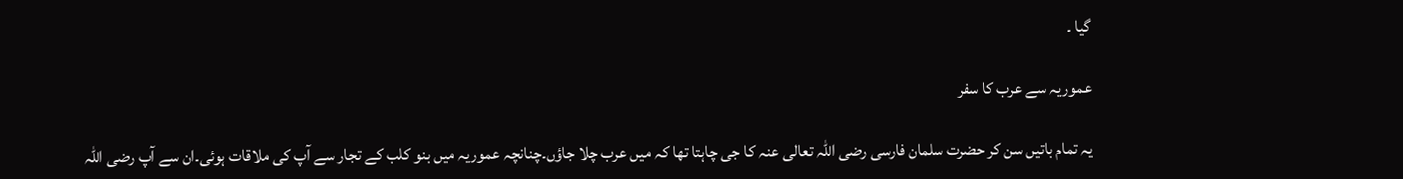گیا ۔

عموریہ سے عرب کا سفر

یہ تمام باتیں سن کر حضرت سلمان فارسی رضی اللہ تعالی عنہ کا جی چاہتا تھا کہ میں عرب چلا جاؤں۔چنانچہ عموریہ میں بنو کلب کے تجار سے آپ کی ملاقات ہوئی۔ان سے آپ رضی اللہ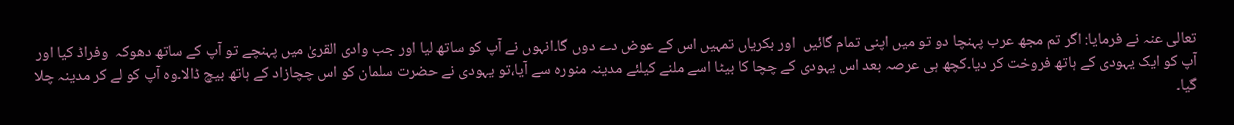تعالی عنہ نے فرمایا: اگر تم مجھ عرب پہنچا دو تو میں اپنی تمام گائیں  اور بکریاں تمہیں اس کے عوض دے دوں گا۔انہوں نے آپ کو ساتھ لیا اور جب وادی القریٰ میں پہنچے تو آپ کے ساتھ دھوکہ  وفراڈ کیا اور آپ کو ایک یہودی کے ہاتھ فروخت کر دیا۔کچھ ہی عرصہ بعد اس یہودی کے چچا کا بیٹا اسے ملنے کیلئے مدینہ منورہ سے آیا،تو یہودی نے حضرت سلمان کو اس چچازاد کے ہاتھ بیچ ڈالا۔وہ آپ کو لے کر مدینہ چلا گیا۔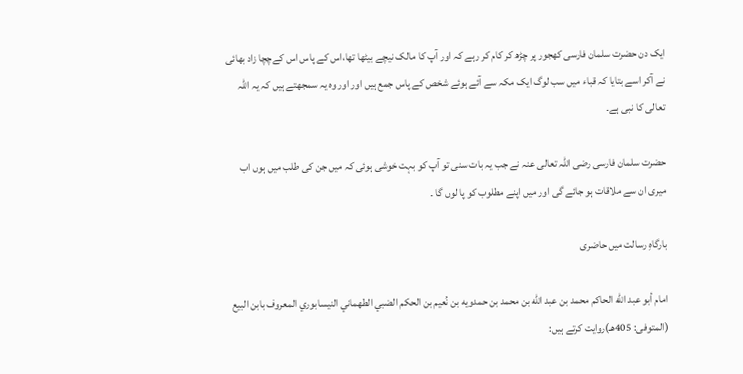ایک دن حضرت سلمان فارسی کھجور پر چڑھ کر کام کر رہے کہ اور آپ کا مالک نیچے بیٹھا تھا،اس کے پاس اس کےچچا زاد بھائی نے آکر اسے بتایا کہ قباء میں سب لوگ ایک مکہ سے آئے ہوئے شخص کے پاس جمع ہیں اور اور وہ یہ سمجھتے ہیں کہ یہ اللہ تعالی کا نبی ہے۔

حضرت سلمان فارسی رضی اللہ تعالی عنہ نے جب یہ بات سنی تو آپ کو بہت خوشی ہوئی کہ میں جن کی طلب میں ہوں اب میری ان سے ملاقات ہو جائے گی اور میں اپنے مطلوب کو پا لوں گا ۔

بارگاہِ رسالت میں حاضری

امام أبو عبد الله الحاكم محمد بن عبد الله بن محمد بن حمدويه بن نُعيم بن الحكم الضبي الطهماني النيسابوري المعروف بابن البيع (المتوفى: 405هـ)روایت کرتے ہیں: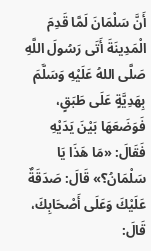أَنَّ سَلْمَانَ لَمَّا قَدِمَ الْمَدِينَةَ أَتَى رَسُولَ اللَّهِ صَلَّى اللهُ عَلَيْهِ وَسَلَّمَ بِهَدِيَّةٍ عَلَى طَبَقٍ، فَوَضَعَهَا بَيْنَ يَدَيْهِ فَقَالَ: «مَا هَذَا يَا سَلْمَانُ؟» قَالَ: صَدَقَةٌ عَلَيْكَ وَعَلَى أَصْحَابِكَ، قَالَ: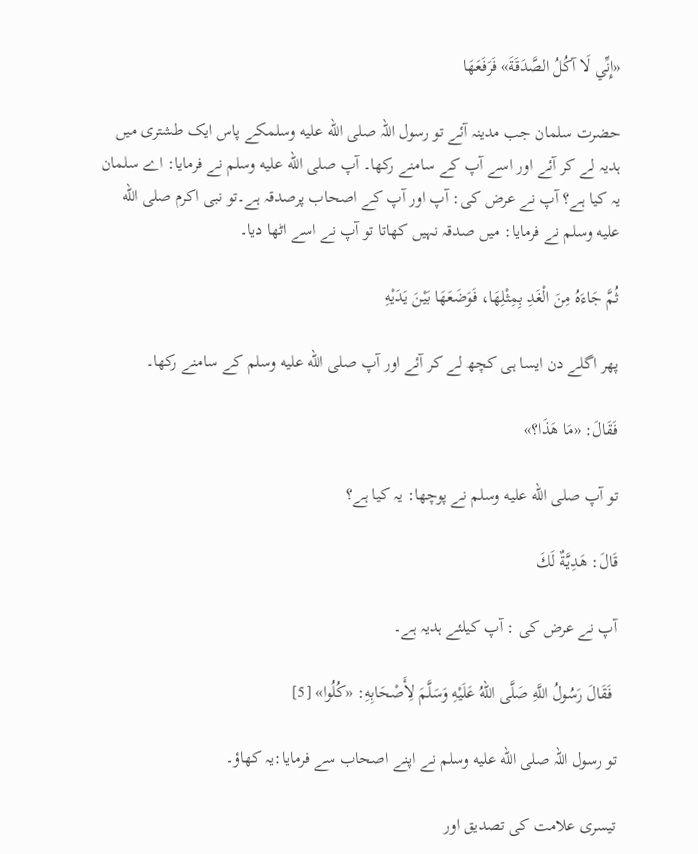«إِنِّي لَا آكُلُ الصَّدَقَةَ» فَرَفَعَهَا

حضرت سلمان جب مدینہ آئے تو رسول اللہ صلى الله عليه وسلمکے پاس ایک طشتری میں ہدیہ لے کر آئے اور اسے آپ کے سامنے رکھا۔ آپ صلى الله عليه وسلم نے فرمایا: اے سلمان یہ کیا ہے؟ آپ نے عرض کی: آپ اور آپ کے اصحاب پرصدقہ ہے۔تو نبی اکرم صلى الله عليه وسلم نے فرمایا: میں صدقہ نہیں کھاتا تو آپ نے اسے اٹھا دیا۔

ثُمَّ جَاءَهُ مِنَ الْغَدِ بِمِثْلِهَا، فَوَضَعَهَا بَيْنَ يَدَيْهِ

پھر اگلے دن ایسا ہی کچھ لے کر آئے اور آپ صلى الله عليه وسلم کے سامنے رکھا۔

فَقَالَ: «مَا هَذَا؟»

تو آپ صلى الله عليه وسلم نے پوچھا: یہ کیا ہے؟

قَالَ: هَدِيَّةٌ لَكَ

آپ نے عرض کی : آپ کیلئے ہدیہ ہے۔

 فَقَالَ رَسُولُ اللَّهِ صَلَّى اللهُ عَلَيْهِ وَسَلَّمَ لِأَصْحَابِهِ: «كُلُوا» [5]

تو رسول اللہ صلى الله عليه وسلم نے اپنے اصحاب سے فرمایا:یہ کھاؤ۔

تیسری علامت کی تصدیق اور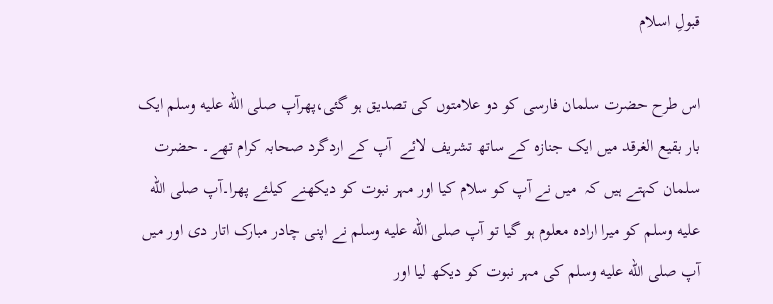قبولِ اسلام

اس طرح حضرت سلمان فارسی کو دو علامتوں کی تصدیق ہو گئی،پھرآپ صلى الله عليه وسلم ایک بار بقیع الغرقد میں ایک جنازہ کے ساتھ تشریف لائے  آپ کے اردگرد صحابہ کرام تھے۔ حضرت سلمان کہتے ہیں کہ  میں نے آپ کو سلام کیا اور مہر نبوت کو دیکھنے کیلئے پھرا۔آپ صلى الله عليه وسلم کو میرا ارادہ معلوم ہو گیا تو آپ صلى الله عليه وسلم نے اپنی چادر مبارک اتار دی اور میں آپ صلى الله عليه وسلم کی مہر نبوت کو دیکھ لیا اور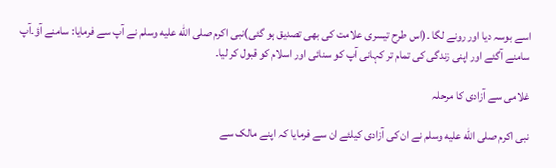اسے بوسہ دیا اور رونے لگا ۔(اس طرح تیسری علامت کی بھی تصدیق ہو گئی)نبی اکرم صلى الله عليه وسلم نے آپ سے فرمایا: سامنے آؤ۔آپ سامنے آگئے اور اپنی زندگی کی تمام تر کہانی آپ کو سنائی اور اسلام کو قبول کر لیا۔

غلامی سے آزادی کا مرحلہ

نبی اکرم صلى الله عليه وسلم نے ان کی آزادی کیلئے ان سے فرمایا کہ اپنے مالک سے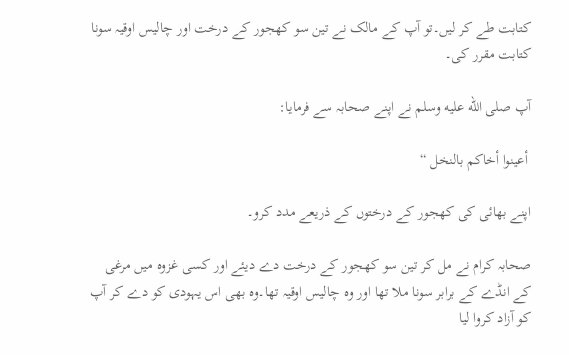کتابت طے کر لیں۔تو آپ کے مالک نے تین سو کھجور کے درخت اور چالیس اوقیہ سونا کتابت مقرر کی۔

آپ صلى الله عليه وسلم نے اپنے صحابہ سے فرمایا:

 أعينوا أخاكم بالنخل “

اپنے بھائی کی کھجور کے درختوں کے ذریعے مدد کرو۔

صحابہ کرام نے مل کر تین سو کھجور کے درخت دے دیئے اور کسی غزوہ میں مرغی کے انڈے کے برابر سونا ملا تھا اور وہ چالیس اوقیہ تھا۔وہ بھی اس یہودی کو دے کر آپ کو آزاد کروا لیا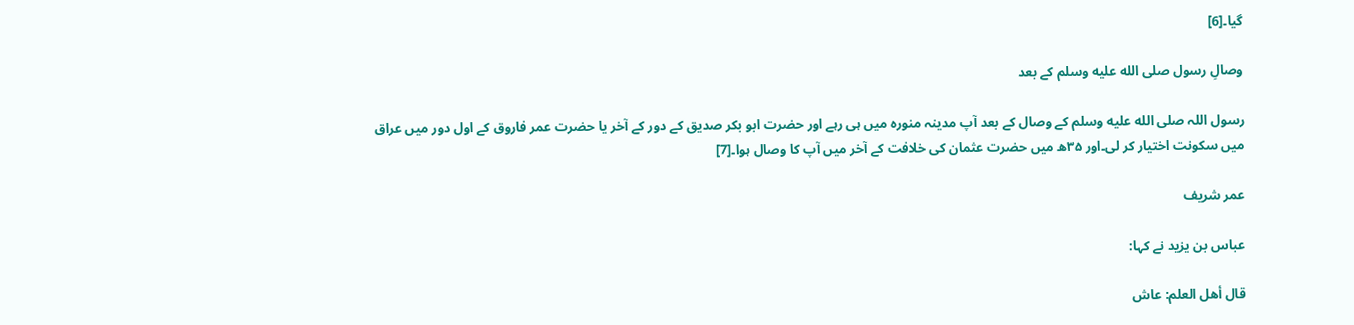گیا۔[6]

وصالِ رسول صلى الله عليه وسلم کے بعد

رسول اللہ صلى الله عليه وسلم کے وصال کے بعد آپ مدینہ منورہ میں ہی رہے اور حضرت ابو بکر صدیق کے دور کے آخر یا حضرت عمر فاروق کے اول دور میں عراق میں سکونت اختیار کر لی۔اور ۳۵ھ میں حضرت عثمان کی خلافت کے آخر میں آپ کا وصال ہوا۔[7]

عمر شریف

عباس بن یزید نے کہا:

قال أهل العلم: عاش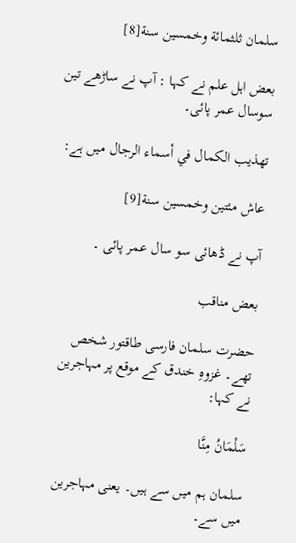سلمان ثلثمائة وخمسين سنة[8]

بعض اہل علم نے کہا : آپ نے ساڑھے تین سوسال عمر پائی۔

تهذيب الكمال في أسماء الرجال میں ہے:

عاش مئتين وخمسين سنة[9]

آپ نے ڈھائی سو سال عمر پائی ۔

بعض مناقب

حضرت سلمان فارسی طاقتور شخص تھے۔ غزوہِ خندق کے موقع پر مہاجرین نے کہا:

سَلْمَانُ مِنَّا

سلمان ہم میں سے ہیں۔ یعنی مہاجرین میں سے۔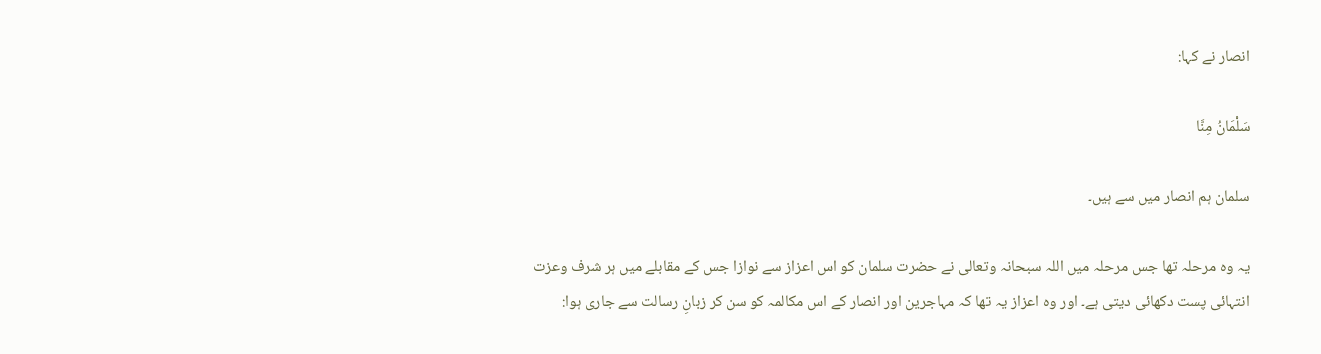انصار نے کہا:

سَلْمَانُ مِنَّا

سلمان ہم انصار میں سے ہیں۔

یہ وہ مرحلہ تھا جس مرحلہ میں اللہ سبحانہ وتعالی نے حضرت سلمان کو اس اعزاز سے نوازا جس کے مقابلے میں ہر شرف وعزت انتہائی پست دکھائی دیتی ہے۔ اور وہ اعزاز یہ تھا کہ مہاجرین اور انصار کے اس مکالمہ کو سن کر زبانِ رسالت سے جاری ہوا: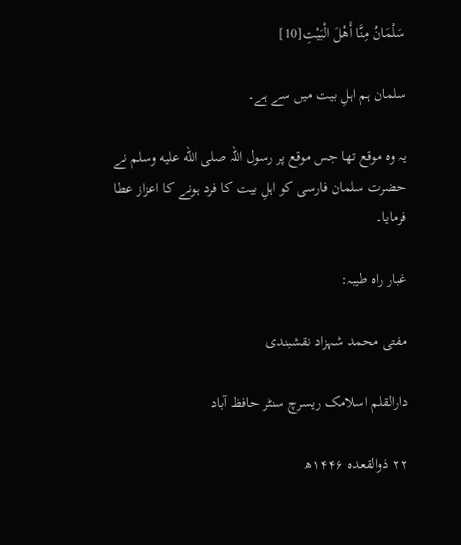سَلْمَانُ مِنَّا أَهْلَ الْبَيْتِ[10]

سلمان ہم اہلِ بیت میں سے ہے۔

یہ وہ موقع تھا جس موقع پر رسول اللہ صلى الله عليه وسلم نے حضرت سلمان فارسی کو اہلِ بیت کا فرد ہونے کا اعزاز عطا فرمایا۔

غبار راہ طیبہ:

مفتی محمد شہزاد نقشبندی

دارالقلم اسلامک ریسرچ سنٹر حافظ آباد

۲۲ ذوالقعدہ ۱۴۴۶ھ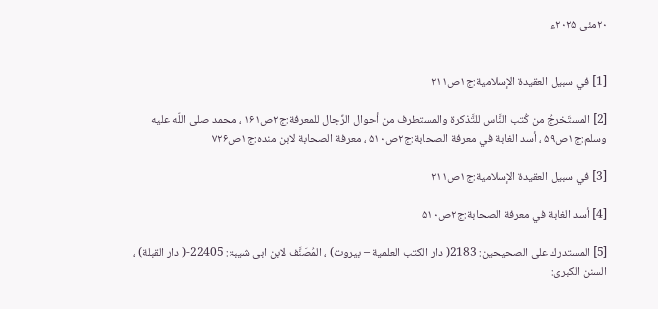۲۰مئی ۲۰۲۵ء


[1] في سبيل العقيدة الإسلامية:ج۱ص۲۱۱

[2] المستَخرجُ من كُتب النَّاس للتَّذكرة والمستطرف من أحوال الرِّجال للمعرفة:ج۲ص۱۶۱ ، محمد صلى اللّه عليه وسلم:ج۱ص۵۹ ، أسد الغابة في معرفة الصحابة:ج۲ص۵۱۰ ، معرفة الصحابة لابن منده:ج۱ص۷۲۶

[3] في سبيل العقيدة الإسلامية:ج۱ص۲۱۱

[4] أسد الغابة في معرفة الصحابة:ج۲ص۵۱۰

[5] المستدرك على الصحيحين: 2183( دار الكتب العلمية – بيروت) ، المُصَنَّف لابن ابی شیبۃ: 22405-( دار القبلة) ، السنن الكبرى: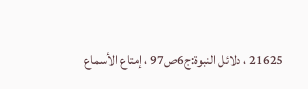21625 ، دلائل النبوة:ج6ص97 ، إمتاع الأسماع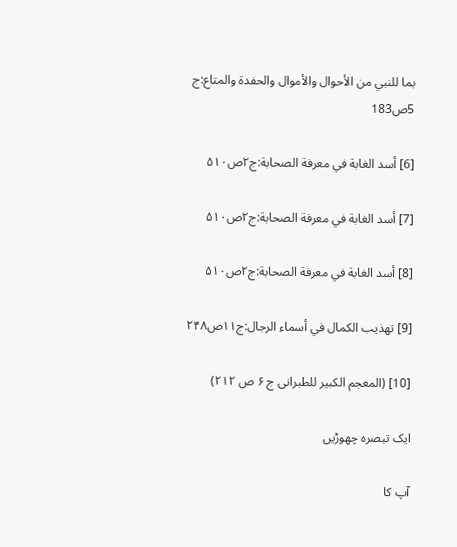بما للنبي من الأحوال والأموال والحفدة والمتاع:ج 5ص183

[6] أسد الغابة في معرفة الصحابة:ج۲ص۵۱۰

[7] أسد الغابة في معرفة الصحابة:ج۲ص۵۱۰

[8] أسد الغابة في معرفة الصحابة:ج۲ص۵۱۰

[9] تهذيب الكمال في أسماء الرجال:ج۱۱ص۲۴۸

[10] (المعجم الکبیر للطبرانی ج ۶ ص ۲۱۲)

ایک تبصرہ چھوڑیں

آپ کا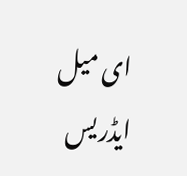ای میل ایڈریس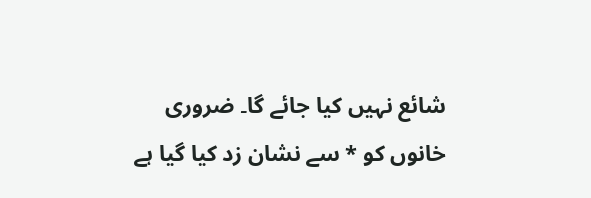شائع نہیں کیا جائے گا۔ ضروری خانوں کو * سے نشان زد کیا گیا ہے